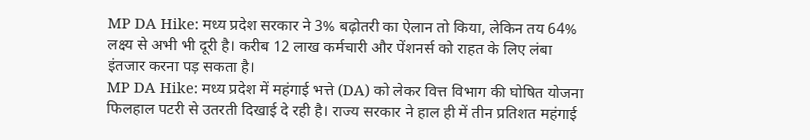MP DA Hike: मध्य प्रदेश सरकार ने 3% बढ़ोतरी का ऐलान तो किया, लेकिन तय 64% लक्ष्य से अभी भी दूरी है। करीब 12 लाख कर्मचारी और पेंशनर्स को राहत के लिए लंबा इंतजार करना पड़ सकता है।
MP DA Hike: मध्य प्रदेश में महंगाई भत्ते (DA) को लेकर वित्त विभाग की घोषित योजना फिलहाल पटरी से उतरती दिखाई दे रही है। राज्य सरकार ने हाल ही में तीन प्रतिशत महंगाई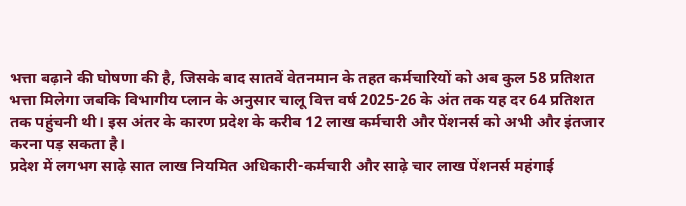भत्ता बढ़ाने की घोषणा की है, जिसके बाद सातवें वेतनमान के तहत कर्मचारियों को अब कुल 58 प्रतिशत भत्ता मिलेगा जबकि विभागीय प्लान के अनुसार चालू वित्त वर्ष 2025-26 के अंत तक यह दर 64 प्रतिशत तक पहुंचनी थी। इस अंतर के कारण प्रदेश के करीब 12 लाख कर्मचारी और पेंशनर्स को अभी और इंतजार करना पड़ सकता है।
प्रदेश में लगभग साढ़े सात लाख नियमित अधिकारी-कर्मचारी और साढ़े चार लाख पेंशनर्स महंगाई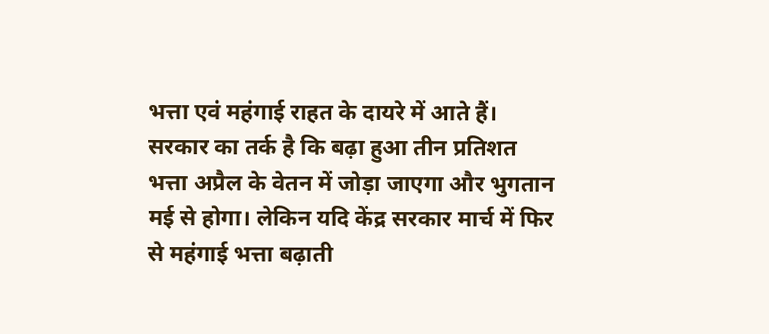भत्ता एवं महंगाई राहत के दायरे में आते हैं। सरकार का तर्क है कि बढ़ा हुआ तीन प्रतिशत भत्ता अप्रैल के वेतन में जोड़ा जाएगा और भुगतान मई से होगा। लेकिन यदि केंद्र सरकार मार्च में फिर से महंगाई भत्ता बढ़ाती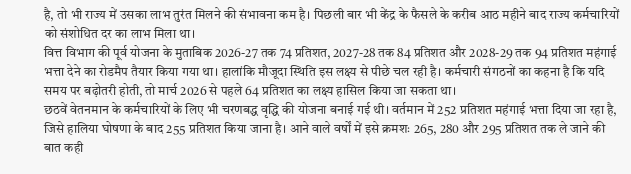है, तो भी राज्य में उसका लाभ तुरंत मिलने की संभावना कम है। पिछली बार भी केंद्र के फैसले के करीब आठ महीने बाद राज्य कर्मचारियों को संशोधित दर का लाभ मिला था।
वित्त विभाग की पूर्व योजना के मुताबिक 2026-27 तक 74 प्रतिशत, 2027-28 तक 84 प्रतिशत और 2028-29 तक 94 प्रतिशत महंगाई भत्ता देने का रोडमैप तैयार किया गया था। हालांकि मौजूदा स्थिति इस लक्ष्य से पीछे चल रही है। कर्मचारी संगठनों का कहना है कि यदि समय पर बढ़ोतरी होती, तो मार्च 2026 से पहले 64 प्रतिशत का लक्ष्य हासिल किया जा सकता था।
छठवें वेतनमान के कर्मचारियों के लिए भी चरणबद्ध वृद्धि की योजना बनाई गई थी। वर्तमान में 252 प्रतिशत महंगाई भत्ता दिया जा रहा है, जिसे हालिया घोषणा के बाद 255 प्रतिशत किया जाना है। आने वाले वर्षों में इसे क्रमशः 265, 280 और 295 प्रतिशत तक ले जाने की बात कही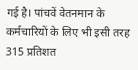गई है। पांचवें वेतनमान के कर्मचारियों के लिए भी इसी तरह 315 प्रतिशत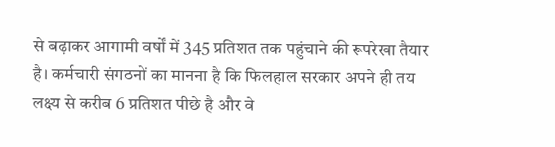से बढ़ाकर आगामी वर्षों में 345 प्रतिशत तक पहुंचाने की रूपरेखा तैयार है। कर्मचारी संगठनों का मानना है कि फिलहाल सरकार अपने ही तय लक्ष्य से करीब 6 प्रतिशत पीछे है और वे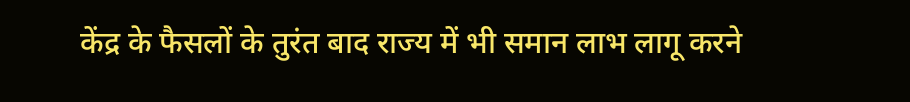केंद्र के फैसलों के तुरंत बाद राज्य में भी समान लाभ लागू करने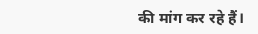की मांग कर रहे हैं।